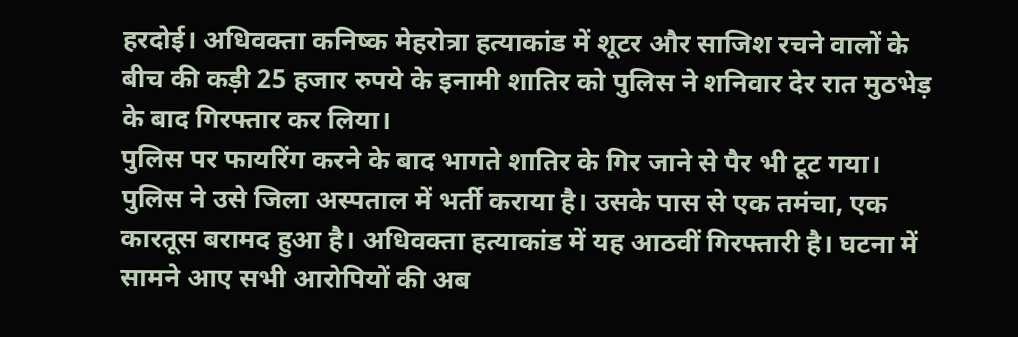हरदोई। अधिवक्ता कनिष्क मेहरोत्रा हत्याकांड में शूटर और साजिश रचने वालों के बीच की कड़ी 25 हजार रुपये के इनामी शातिर को पुलिस ने शनिवार देर रात मुठभेड़ के बाद गिरफ्तार कर लिया।
पुलिस पर फायरिंग करने के बाद भागते शातिर के गिर जाने से पैर भी टूट गया। पुलिस ने उसे जिला अस्पताल में भर्ती कराया है। उसके पास से एक तमंचा, एक कारतूस बरामद हुआ है। अधिवक्ता हत्याकांड में यह आठवीं गिरफ्तारी है। घटना में सामने आए सभी आरोपियों की अब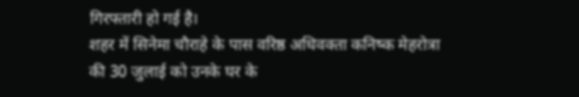गिरफ्तारी हो गई है।
शहर में सिनेमा चौराहे के पास वरिष्ठ अधिवक्ता कनिष्क मेहरोत्रा की 30 जुलाई को उनके घर के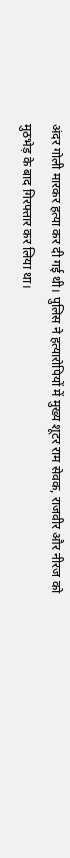अंदर गोली मारकर हत्या कर दी गई थी। पुलिस ने हत्यारोपियों में मुख्य शूटर राम सेवक, राजवीर और नीरज को मुठभेड़ के बाद गिरफ्तार कर लिया था।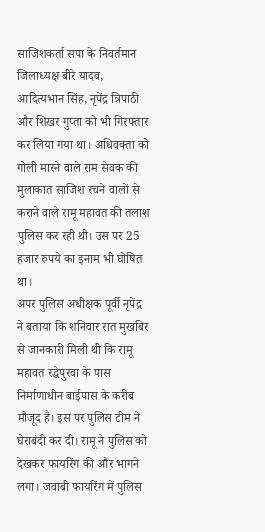साजिशकर्ता सपा के निवर्तमान जिलाध्यक्ष बीरे यादव, आदित्यभान सिंह, नृपेंद्र त्रिपाठी और शिखर गुप्ता को भी गिरफ्तार कर लिया गया था। अधिवक्ता को गोली मारने वाले राम सेवक की मुलाकात साजिश रचने वालों से कराने वाले रामू महावत की तलाश पुलिस कर रही थी। उस पर 25 हजार रुपये का इनाम भी घोषित था।
अपर पुलिस अधीक्षक पूर्वी नृपेंद्र ने बताया कि शनिवार रात मुखबिर से जानकारी मिली थी कि रामू महावत रद्धेपुरवा के पास निर्माणाधीन बाईपास के करीब मौजूद है। इस पर पुलिस टीम ने घेराबंदी कर दी। रामू ने पुलिस को देखकर फायरिंग की और भागने लगा। जवाबी फायरिंग में पुलिस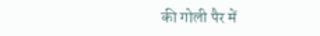की गोली पैर में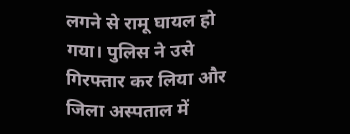लगने से रामू घायल हो गया। पुलिस ने उसे गिरफ्तार कर लिया और जिला अस्पताल में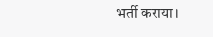भर्ती कराया।